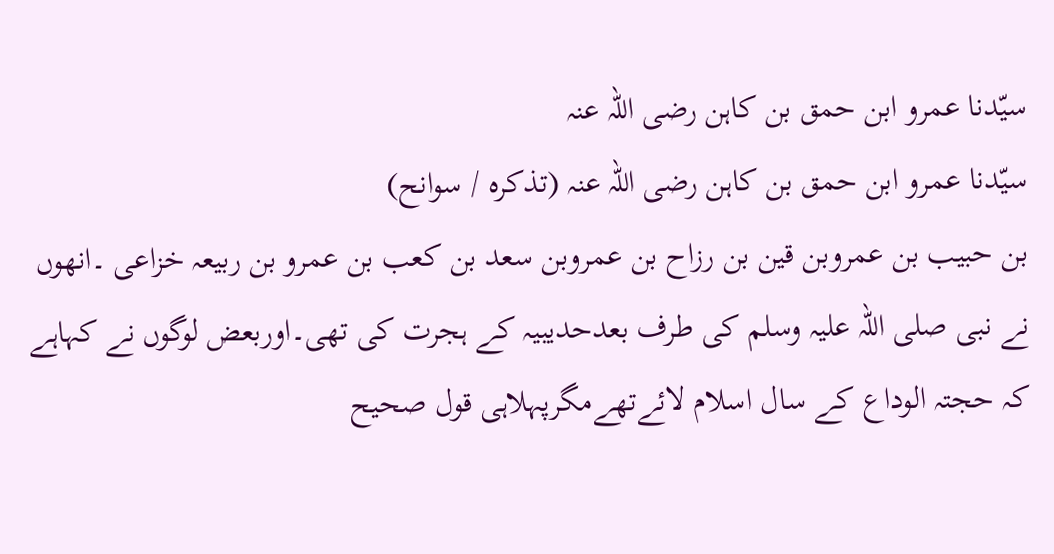سیّدنا عمرو ابن حمق بن کاہن رضی اللہ عنہ
سیّدنا عمرو ابن حمق بن کاہن رضی اللہ عنہ (تذکرہ / سوانح)
بن حبیب بن عمروبن قین بن رزاح بن عمروبن سعد بن کعب بن عمرو بن ربیعہ خزاعی ۔انھوں نے نبی صلی اللہ علیہ وسلم کی طرف بعدحدیبیہ کے ہجرت کی تھی۔اوربعض لوگوں نے کہاہے کہ حجتہ الوداع کے سال اسلام لائےتھےمگرپہلاہی قول صحیح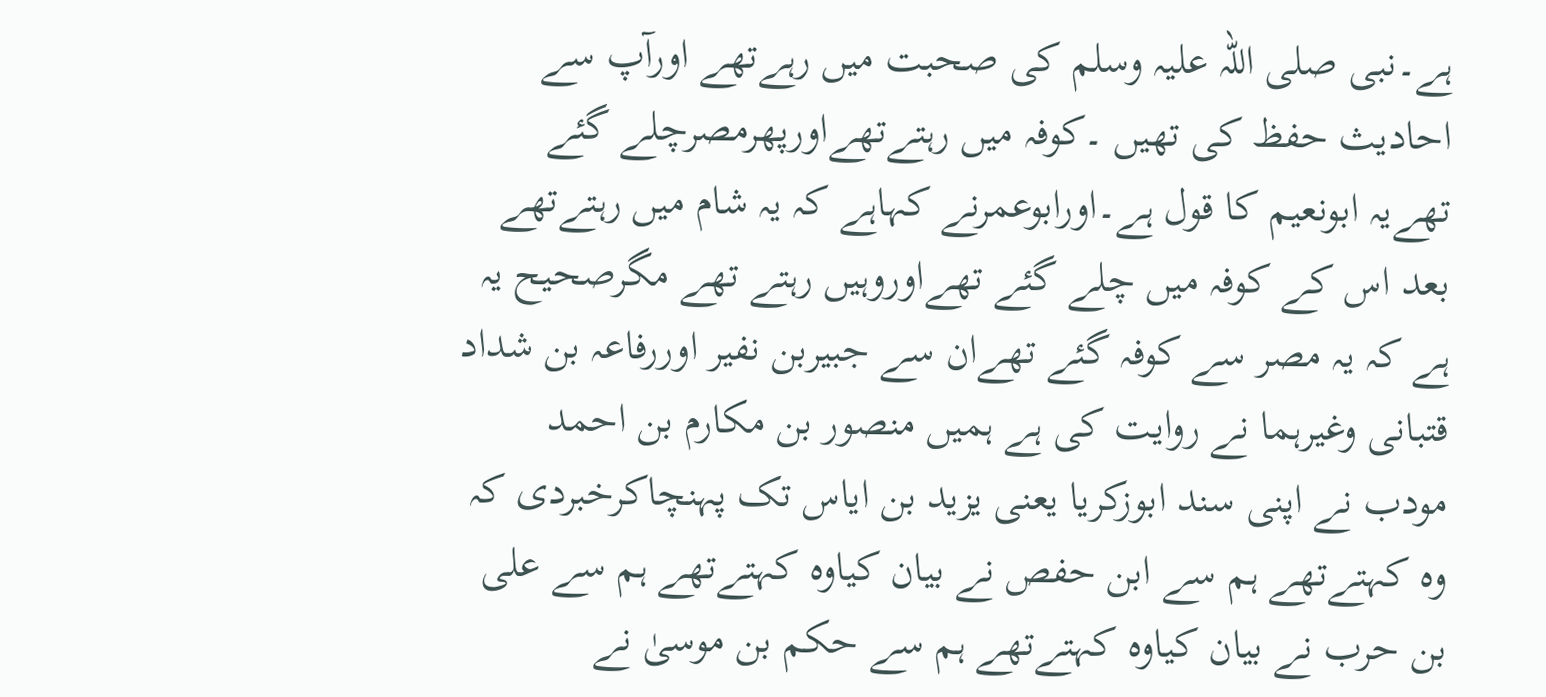ہے۔نبی صلی اللہ علیہ وسلم کی صحبت میں رہےتھے اورآپ سے احادیث حفظ کی تھیں ۔کوفہ میں رہتےتھےاورپھرمصرچلے گئے تھےیہ ابونعیم کا قول ہے۔اورابوعمرنے کہاہے کہ یہ شام میں رہتےتھے بعد اس کے کوفہ میں چلے گئے تھےاوروہیں رہتے تھے مگرصحیح یہ ہے کہ یہ مصر سے کوفہ گئے تھےان سے جبیربن نفیر اوررفاعہ بن شداد قتبانی وغیرہما نے روایت کی ہے ہمیں منصور بن مکارم بن احمد مودب نے اپنی سند ابوزکریا یعنی یزید بن ایاس تک پہنچاکرخبردی کہ وہ کہتےتھے ہم سے ابن حفص نے بیان کیاوہ کہتےتھے ہم سے علی بن حرب نے بیان کیاوہ کہتےتھے ہم سے حکم بن موسیٰ نے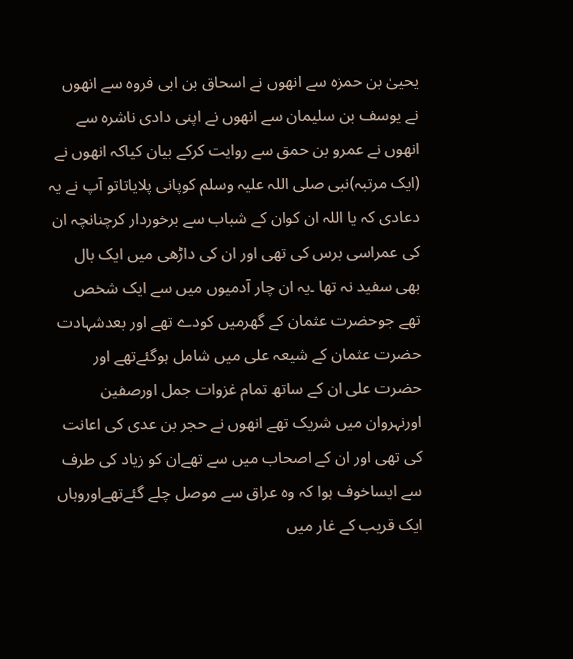یحییٰ بن حمزہ سے انھوں نے اسحاق بن ابی فروہ سے انھوں نے یوسف بن سلیمان سے انھوں نے اپنی دادی ناشرہ سے انھوں نے عمرو بن حمق سے روایت کرکے بیان کیاکہ انھوں نے (ایک مرتبہ)نبی صلی اللہ علیہ وسلم کوپانی پلایاتاتو آپ نے یہ دعادی کہ یا اللہ ان کوان کے شباب سے برخوردار کرچنانچہ ان کی عمراسی برس کی تھی اور ان کی داڑھی میں ایک بال بھی سفید نہ تھا ۔یہ ان چار آدمیوں میں سے ایک شخص تھے جوحضرت عثمان کے گھرمیں کودے تھے اور بعدشہادت حضرت عثمان کے شیعہ علی میں شامل ہوگئےتھے اور حضرت علی ان کے ساتھ تمام غزوات جمل اورصفین اورنہروان میں شریک تھے انھوں نے حجر بن عدی کی اعانت کی تھی اور ان کے اصحاب میں سے تھےان کو زیاد کی طرف سے ایساخوف ہوا کہ وہ عراق سے موصل چلے گئےتھےاوروہاں ایک قریب کے غار میں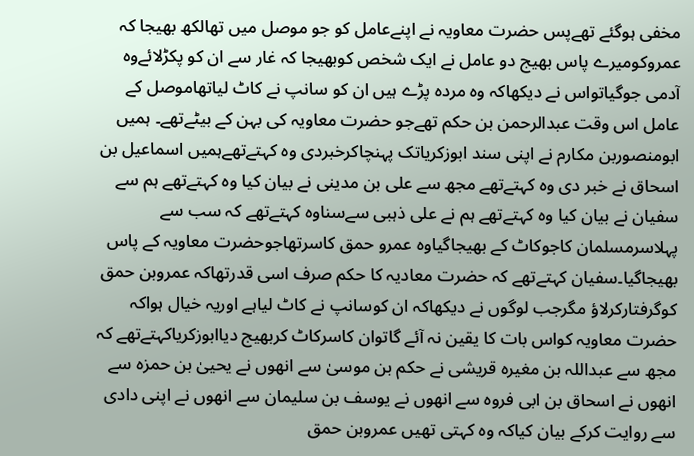مخفی ہوگئے تھےپس حضرت معاویہ نے اپنےعامل کو جو موصل میں تھالکھ بھیجا کہ عمروکومیرے پاس بھیج دو عامل نے ایک شخص کوبھیجا کہ غار سے ان کو پکڑلائےوہ آدمی جوگیاتواس نے دیکھاکہ وہ مردہ پڑے ہیں ان کو سانپ نے کاٹ لیاتھاموصل کے عامل اس وقت عبدالرحمن بن حکم تھےجو حضرت معاویہ کی بہن کے بیٹےتھے۔ ہمیں ابومنصوربن مکارم نے اپنی سند ابوزکریاتک پہنچاکرخبردی وہ کہتےتھےہمیں اسماعیل بن اسحاق نے خبر دی وہ کہتےتھے مجھ سے علی بن مدینی نے بیان کیا وہ کہتےتھے ہم سے سفیان نے بیان کیا وہ کہتےتھے ہم نے علی ذہبی سےسناوہ کہتےتھے کہ سب سے پہلاسرمسلمان کاجوکاٹ کے بھیجاگیاوہ عمرو حمق کاسرتھاجوحضرت معاویہ کے پاس بھیجاگیا۔سفیان کہتےتھے کہ حضرت معادیہ کا حکم صرف اسی قدرتھاکہ عمروبن حمق کوگرفتارکرلاؤ مگرجب لوگوں نے دیکھاکہ ان کوسانپ نے کاٹ لیاہے اوریہ خیال ہواکہ حضرت معاویہ کواس بات کا یقین نہ آئے گاتوان کاسرکاٹ کربھیج دیاابوزکریاکہتےتھے کہ مجھ سے عبداللہ بن مغیرہ قریشی نے حکم بن موسیٰ سے انھوں نے یحییٰ بن حمزہ سے انھوں نے اسحاق بن ابی فروہ سے انھوں نے یوسف بن سلیمان سے انھوں نے اپنی دادی سے روایت کرکے بیان کیاکہ وہ کہتی تھیں عمروبن حمق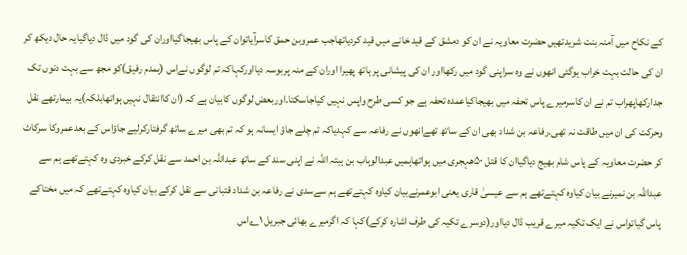کے نکاح میں آمنہ بنت شریدتھیں حضرت معاویہ نے ان کو دمشق کے قید خانے میں قید کردیاتھاجب عمروبن حمق کاسرآیاتوان کے پاس بھیجاگیااوران کی گود میں ڈال دیاگیایہ حال دیکھ کر ان کی حالت بہت خراب ہوگئی انھوں نے وہ سراپنی گود میں رکھااور ان کی پیشانی پر ہاتھ پھیرا اوران کے منہ پربوسہ دیااورکہاکہ تم لوگوں نےاس (ہمدم رفیق)کو مجھ سے بہت دنوں تک جدارکھاپھراب تم نے ان کاسرمیرے پاس تحفہ میں بھیجاکیاعمدہ تحفہ ہے جو کسی طرح واپس نہیں کیاجاسکتا۔اوربعض لوگوں کابیان ہے کہ (ان کاانتقال نہیں ہواتھابلکہ)یہ بیمارتھے نقل وحرکت کی ان میں طاقت نہ تھی۔رفاعہ بن شداد بھی ان کے ساتھ تھےانھوں نے رفاعہ سے کہدیاکہ تم چلے جاؤ ایسانہ ہو کہ تم بھی میرے ساتھ گرفتارکرلیے جاؤاس کے بعدعمروکا سرکاٹ کر حضرت معاویہ کے پاس شام بھیج دیاگیاان کا قتل ۵۰ھہجری میں ہواتھاہمیں عبدالوہاب بن ہبتہ اللہ نے اپنی سند کے ساتھ عبداللہ بن احمد سے نقل کرکے خبردی وہ کہتےتھے ہم سے عبداللہ بن نمیرنے بیان کیاوہ کہتےتھے ہم سے عیسیٰ قاری یعنی ابوعمرنےبیان کیاوہ کہتےتھے ہم سےسدی نے رفاعہ بن شداد قتبانی سے نقل کرکے بیان کیاوہ کہتےتھے کہ میں مختاکے پاس گیاتواس نے ایک تکیہ میرے قریب ڈال دیااور(دوسرے تکیہ کی طرف اشارہ کرکے)کہا کہ اگرمیرے بھائی جبریل ۱؎اس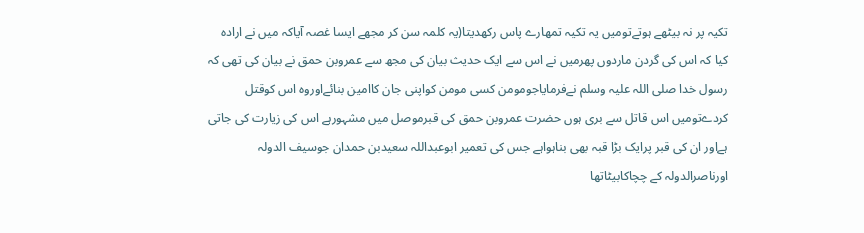تکیہ پر نہ بیٹھے ہوتےتومیں یہ تکیہ تمھارے پاس رکھدیتا(یہ کلمہ سن کر مجھے ایسا غصہ آیاکہ میں نے ارادہ کیا کہ اس کی گردن ماردوں پھرمیں نے اس سے ایک حدیث بیان کی مجھ سے عمروبن حمق نے بیان کی تھی کہ رسول خدا صلی اللہ علیہ وسلم نےفرمایاجومومن کسی مومن کواپنی جان کاامین بنائےاوروہ اس کوقتل کردےتومیں اس قاتل سے بری ہوں حضرت عمروبن حمق کی قبرموصل میں مشہورہے اس کی زیارت کی جاتی ہےاور ان کی قبر پرایک بڑا قبہ بھی بناہواہے جس کی تعمیر ابوعبداللہ سعیدبن حمدان جوسیف الدولہ اورناصرالدولہ کے چچاکابیٹاتھا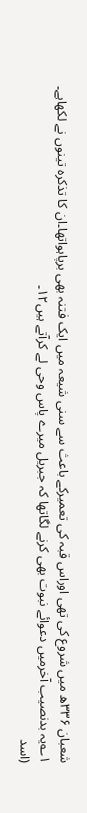شعبان ۳۳۶ھ میں شروع کی تھی اوراس قبہ کی تعمیرکے باعث سے سنی شیعہ میں ایک فتنہ بھی برپاہواتھا۔ان کا تذکرہ تینوں نے لکھاہے۔
۱؎یہ بدنصیب آخرمیں دعوائے نبوت بھی کرنے لگاتھا کہ جبریل میرے پاس وحی لے کرآتے ہیں۱۲۔
(اسد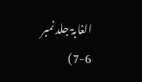الغابۃ جلد نمبر 6-7)